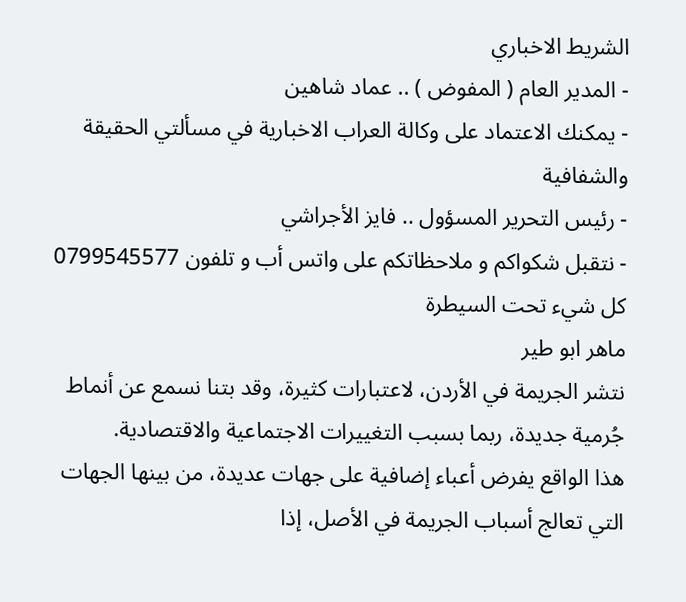الشريط الاخباري
- المدير العام ( المفوض ) .. عماد شاهين
- يمكنك الاعتماد على وكالة العراب الاخبارية في مسألتي الحقيقة والشفافية
- رئيس التحرير المسؤول .. فايز الأجراشي
- نتقبل شكواكم و ملاحظاتكم على واتس أب و تلفون 0799545577
كل شيء تحت السيطرة
ماهر ابو طير
نتشر الجريمة في الأردن، لاعتبارات كثيرة، وقد بتنا نسمع عن أنماط جُرمية جديدة، ربما بسبب التغييرات الاجتماعية والاقتصادية.
هذا الواقع يفرض أعباء إضافية على جهات عديدة، من بينها الجهات التي تعالج أسباب الجريمة في الأصل، إذا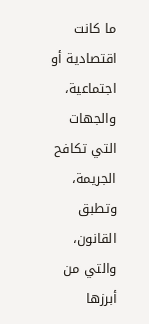ما كانت اقتصادية أو اجتماعية، والجهات التي تكافح الجريمة، وتطبق القانون، والتي من أبرزها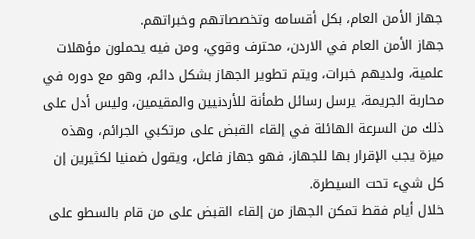جهاز الأمن العام، بكل أقسامه وتخصصاتهم وخبراتهم.
جهاز الأمن العام في الاردن، محترف وقوي، ومن فيه يحملون مؤهلات علمية، ولديهم خبرات، ويتم تطوير الجهاز بشكل دائم، وهو مع دوره في محاربة الجريمة، يرسل رسائل طمأنة للأردنيين والمقيمين، وليس أدل على ذلك من السرعة الهائلة في إلقاء القبض على مرتكبي الجرائم، وهذه ميزة يجب الإقرار بها للجهاز، فهو جهاز فاعل، ويقول ضمنيا لكثيرين إن كل شيء تحت السيطرة.
خلال أيام فقط تمكن الجهاز من إلقاء القبض على من قام بالسطو على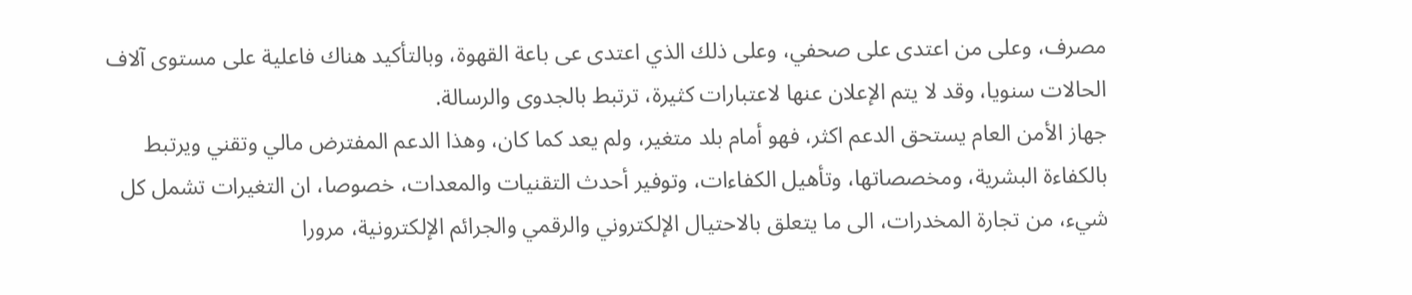مصرف، وعلى من اعتدى على صحفي، وعلى ذلك الذي اعتدى عى باعة القهوة، وبالتأكيد هناك فاعلية على مستوى آلاف الحالات سنويا، وقد لا يتم الإعلان عنها لاعتبارات كثيرة، ترتبط بالجدوى والرسالة.
جهاز الأمن العام يستحق الدعم اكثر، فهو أمام بلد متغير، ولم يعد كما كان، وهذا الدعم المفترض مالي وتقني ويرتبط بالكفاءة البشرية، ومخصصاتها، وتأهيل الكفاءات، وتوفير أحدث التقنيات والمعدات، خصوصا، ان التغيرات تشمل كل شيء، من تجارة المخدرات، الى ما يتعلق بالاحتيال الإلكتروني والرقمي والجرائم الإلكترونية، مرورا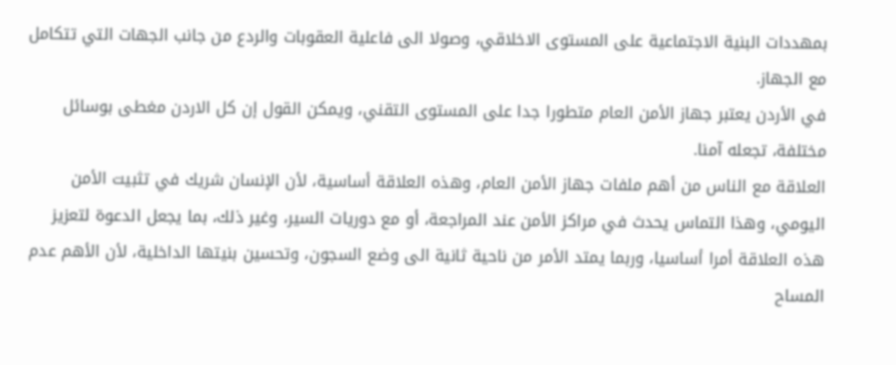بمهددات البنية الاجتماعية على المستوى الاخلاقي، وصولا الى فاعلية العقوبات والردع من جانب الجهات التي تتكامل مع الجهاز.
في الأردن يعتبر جهاز الأمن العام متطورا جدا على المستوى التقني، ويمكن القول إن كل الاردن مغطى بوسائل مختلفة، تجعله آمنا.
العلاقة مع الناس من أهم ملفات جهاز الأمن العام، وهذه العلاقة أساسية، لأن الإنسان شريك في تثبيت الأمن اليومي، وهذا التماس يحدث في مراكز الأمن عند المراجعة، أو مع دوريات السير، وغير ذلك، بما يجعل الدعوة لتعزيز هذه العلاقة أمرا أساسيا، وربما يمتد الأمر من ناحية ثانية الى وضع السجون، وتحسين بنيتها الداخلية، لأن الأهم عدم المساح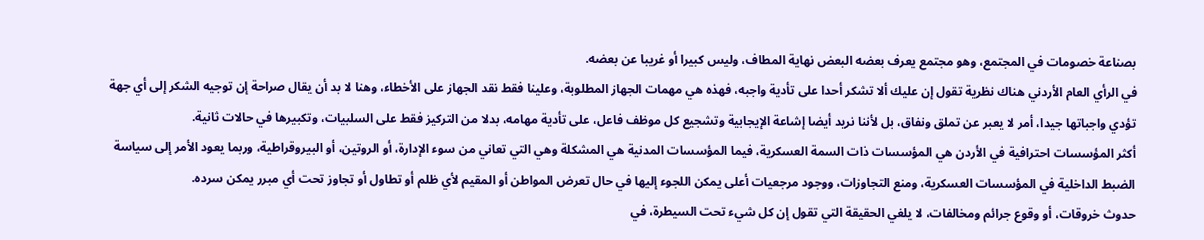بصناعة خصومات في المجتمع، وهو مجتمع يعرف بعضه البعض نهاية المطاف، وليس كبيرا أو غريبا عن بعضه.
في الرأي العام الأردني هناك نظرية تقول إن عليك ألا تشكر أحدا على تأدية واجبه، فهذه هي مهمات الجهاز المطلوبة، وعلينا فقط نقد الجهاز على الأخطاء، وهنا لا بد أن يقال صراحة إن توجيه الشكر إلى أي جهة تؤدي واجباتها جيدا، أمر لا يعبر عن تملق ونفاق، بل لأننا نريد أيضا إشاعة الإيجابية وتشجيع كل موظف فاعل، على تأدية مهامه، بدلا من التركيز فقط على السلبيات، وتكبيرها في حالات ثانية.
أكثر المؤسسات احترافية في الأردن هي المؤسسات ذات السمة العسكرية، فيما المؤسسات المدنية هي المشكلة وهي التي تعاني من سوء الإدارة، أو الروتين، أو البيروقراطية، وربما يعود الأمر إلى سياسة الضبط الداخلية في المؤسسات العسكرية، ومنع التجاوزات، ووجود مرجعيات أعلى يمكن اللجوء إليها في حال تعرض المواطن أو المقيم لأي ظلم أو تطاول أو تجاوز تحت أي مبرر يمكن سرده.
حدوث خروقات، أو وقوع جرائم ومخالفات، لا يلغي الحقيقة التي تقول إن كل شيء تحت السيطرة، في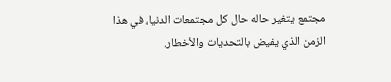مجتمع يتغير حاله حال كل مجتمعات الدنيا، في هذا الزمن الذي يفيض بالتحديات والأخطار.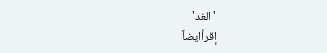'الغد'
إقرأايضاً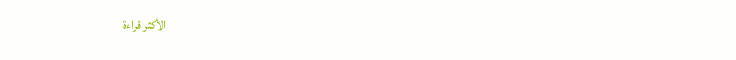الأكثر قراءة